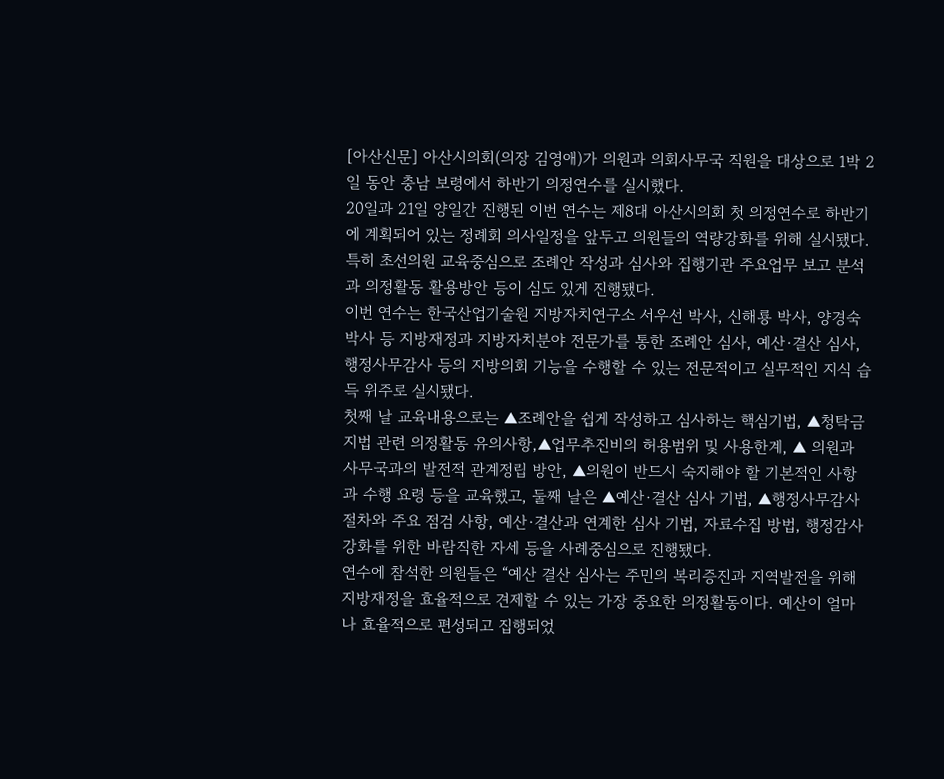[아산신문] 아산시의회(의장 김영애)가 의원과 의회사무국 직원을 대상으로 1박 2일 동안 충남 보령에서 하반기 의정연수를 실시했다.
20일과 21일 양일간 진행된 이번 연수는 제8대 아산시의회 첫 의정연수로 하반기에 계획되어 있는 정례회 의사일정을 앞두고 의원들의 역량강화를 위해 실시됐다.
특히 초선의원 교육중심으로 조례안 작성과 심사와 집행기관 주요업무 보고 분석과 의정활동 활용방안 등이 심도 있게 진행됐다.
이번 연수는 한국산업기술원 지방자치연구소 서우선 박사, 신해룡 박사, 양경숙 박사 등 지방재정과 지방자치분야 전문가를 통한 조례안 심사, 예산·결산 심사, 행정사무감사 등의 지방의회 기능을 수행할 수 있는 전문적이고 실무적인 지식 습득 위주로 실시됐다.
첫째 날 교육내용으로는 ▲조례안을 쉽게 작성하고 심사하는 핵심기법, ▲청탁금지법 관련 의정활동 유의사항,▲업무추진비의 허용범위 및 사용한계, ▲ 의원과 사무국과의 발전적 관계정립 방안, ▲의원이 반드시 숙지해야 할 기본적인 사항과 수행 요령 등을 교육했고, 둘째 날은 ▲예산·결산 심사 기법, ▲행정사무감사 절차와 주요 점검 사항, 예산·결산과 연계한 심사 기법, 자료수집 방법, 행정감사 강화를 위한 바람직한 자세 등을 사례중심으로 진행됐다.
연수에 참석한 의원들은 “예산 결산 심사는 주민의 복리증진과 지역발전을 위해 지방재정을 효율적으로 견제할 수 있는 가장 중요한 의정활동이다. 예산이 얼마나 효율적으로 편성되고 집행되었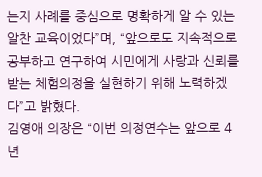는지 사례를 중심으로 명확하게 알 수 있는 알찬 교육이었다”며, “앞으로도 지속적으로 공부하고 연구하여 시민에게 사랑과 신뢰를 받는 체험의정을 실현하기 위해 노력하겠다”고 밝혔다.
김영애 의장은 “이번 의정연수는 앞으로 4년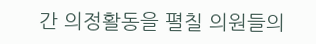간 의정활동을 펼칠 의원들의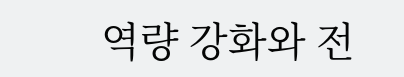역량 강화와 전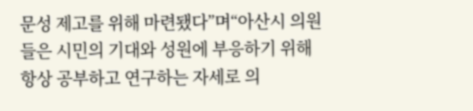문성 제고를 위해 마련됐다”며“아산시 의원들은 시민의 기대와 성원에 부응하기 위해 항상 공부하고 연구하는 자세로 의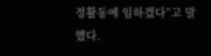정활동에 임하겠다”고 말했다.